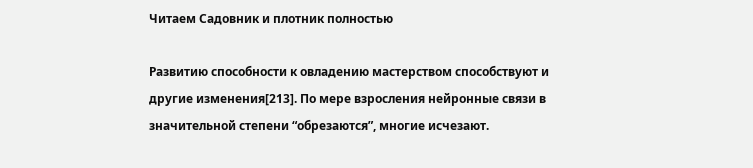Читаем Садовник и плотник полностью

Развитию способности к овладению мастерством способствуют и другие изменения[213]. По мере взросления нейронные связи в значительной степени “обрезаются”, многие исчезают.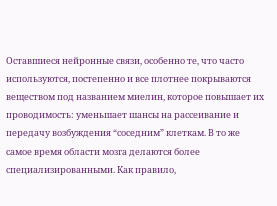Оставшиеся нейронные связи, особенно те, что часто используются, постепенно и все плотнее покрываются веществом под названием миелин, которое повышает их проводимость: уменьшает шансы на рассеивание и передачу возбуждения “соседним” клеткам. В то же самое время области мозга делаются более специализированными. Как правило,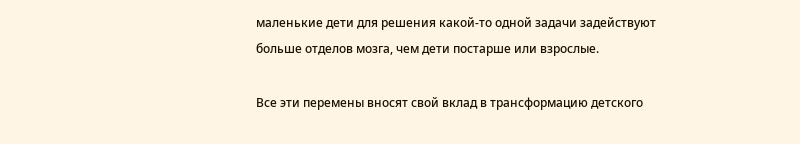маленькие дети для решения какой-то одной задачи задействуют больше отделов мозга, чем дети постарше или взрослые.

Все эти перемены вносят свой вклад в трансформацию детского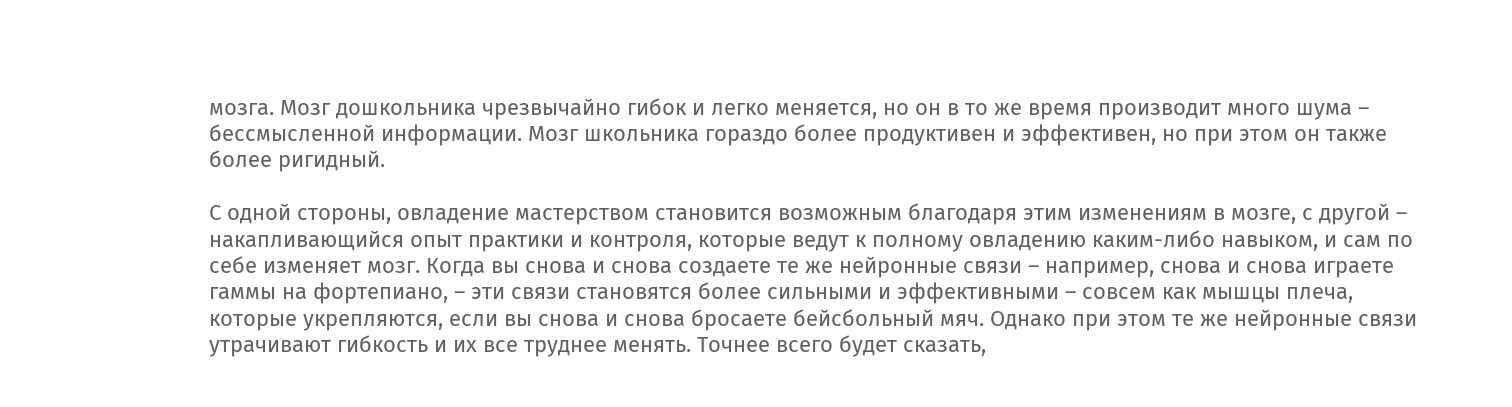мозга. Мозг дошкольника чрезвычайно гибок и легко меняется, но он в то же время производит много шума – бессмысленной информации. Мозг школьника гораздо более продуктивен и эффективен, но при этом он также более ригидный.

С одной стороны, овладение мастерством становится возможным благодаря этим изменениям в мозге, с другой – накапливающийся опыт практики и контроля, которые ведут к полному овладению каким-либо навыком, и сам по себе изменяет мозг. Когда вы снова и снова создаете те же нейронные связи – например, снова и снова играете гаммы на фортепиано, – эти связи становятся более сильными и эффективными – совсем как мышцы плеча, которые укрепляются, если вы снова и снова бросаете бейсбольный мяч. Однако при этом те же нейронные связи утрачивают гибкость и их все труднее менять. Точнее всего будет сказать,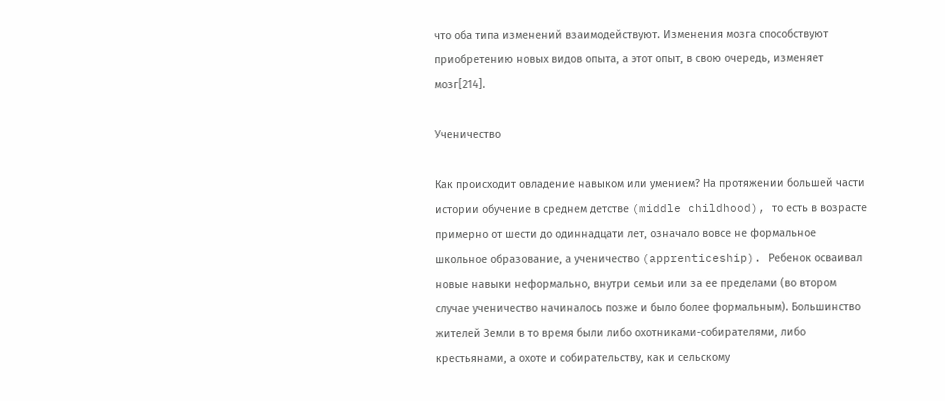что оба типа изменений взаимодействуют. Изменения мозга способствуют приобретению новых видов опыта, а этот опыт, в свою очередь, изменяет мозг[214].

Ученичество

Как происходит овладение навыком или умением? На протяжении большей части истории обучение в среднем детстве (middle childhood), то есть в возрасте примерно от шести до одиннадцати лет, означало вовсе не формальное школьное образование, а ученичество (apprenticeship). Ребенок осваивал новые навыки неформально, внутри семьи или за ее пределами (во втором случае ученичество начиналось позже и было более формальным). Большинство жителей Земли в то время были либо охотниками-собирателями, либо крестьянами, а охоте и собирательству, как и сельскому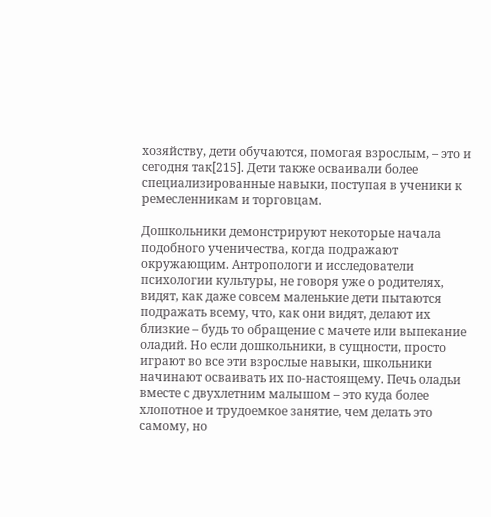хозяйству, дети обучаются, помогая взрослым, – это и сегодня так[215]. Дети также осваивали более специализированные навыки, поступая в ученики к ремесленникам и торговцам.

Дошкольники демонстрируют некоторые начала подобного ученичества, когда подражают окружающим. Антропологи и исследователи психологии культуры, не говоря уже о родителях, видят, как даже совсем маленькие дети пытаются подражать всему, что, как они видят, делают их близкие – будь то обращение с мачете или выпекание оладий. Но если дошкольники, в сущности, просто играют во все эти взрослые навыки, школьники начинают осваивать их по-настоящему. Печь оладьи вместе с двухлетним малышом – это куда более хлопотное и трудоемкое занятие, чем делать это самому, но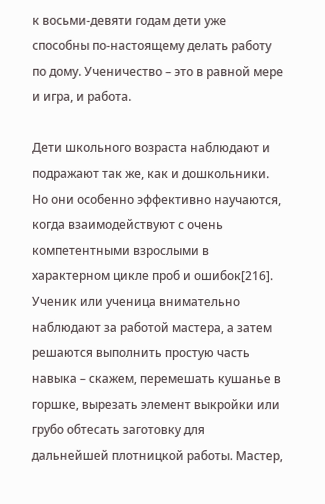к восьми-девяти годам дети уже способны по-настоящему делать работу по дому. Ученичество – это в равной мере и игра, и работа.

Дети школьного возраста наблюдают и подражают так же, как и дошкольники. Но они особенно эффективно научаются, когда взаимодействуют с очень компетентными взрослыми в характерном цикле проб и ошибок[216]. Ученик или ученица внимательно наблюдают за работой мастера, а затем решаются выполнить простую часть навыка – скажем, перемешать кушанье в горшке, вырезать элемент выкройки или грубо обтесать заготовку для дальнейшей плотницкой работы. Мастер,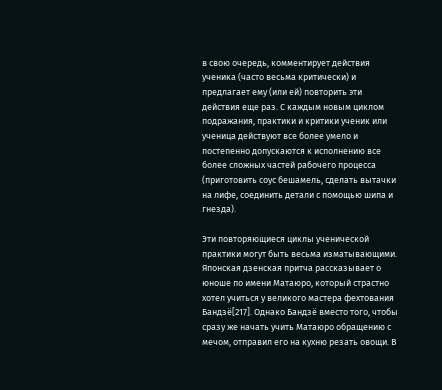в свою очередь, комментирует действия ученика (часто весьма критически) и предлагает ему (или ей) повторить эти действия еще раз. С каждым новым циклом подражания, практики и критики ученик или ученица действуют все более умело и постепенно допускаются к исполнению все более сложных частей рабочего процесса (приготовить соус бешамель, сделать вытачки на лифе, соединить детали с помощью шипа и гнезда).

Эти повторяющиеся циклы ученической практики могут быть весьма изматывающими. Японская дзенская притча рассказывает о юноше по имени Матаюро, который страстно хотел учиться у великого мастера фехтования Бандзё[217]. Однако Бандзё вместо того, чтобы сразу же начать учить Матаюро обращению с мечом, отправил его на кухню резать овощи. В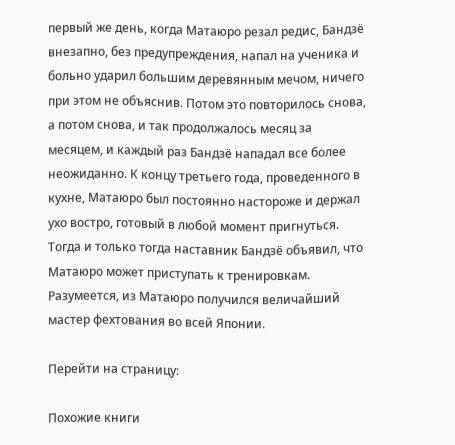первый же день, когда Матаюро резал редис, Бандзё внезапно, без предупреждения, напал на ученика и больно ударил большим деревянным мечом, ничего при этом не объяснив. Потом это повторилось снова, а потом снова, и так продолжалось месяц за месяцем, и каждый раз Бандзё нападал все более неожиданно. К концу третьего года, проведенного в кухне, Матаюро был постоянно настороже и держал ухо востро, готовый в любой момент пригнуться. Тогда и только тогда наставник Бандзё объявил, что Матаюро может приступать к тренировкам. Разумеется, из Матаюро получился величайший мастер фехтования во всей Японии.

Перейти на страницу:

Похожие книги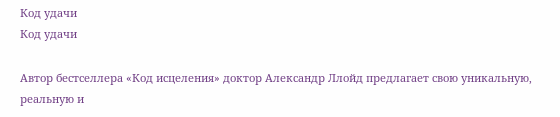Код удачи
Код удачи

Автор бестселлера «Код исцеления» доктор Александр Ллойд предлагает свою уникальную, реальную и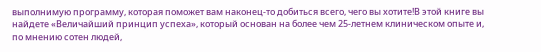выполнимую программу, которая поможет вам наконец-то добиться всего, чего вы хотите!В этой книге вы найдете «Величайший принцип успеха», который основан на более чем 25-летнем клиническом опыте и, по мнению сотен людей,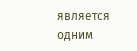является одним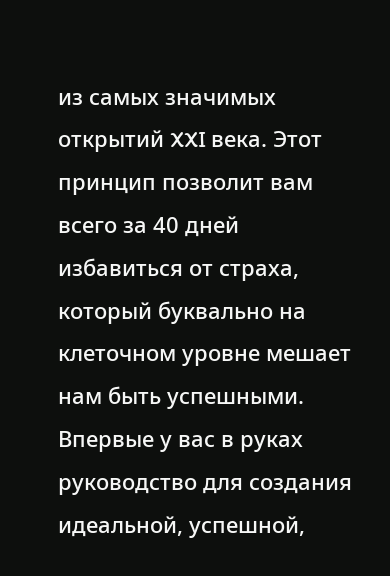из самых значимых открытий XXI века. Этот принцип позволит вам всего за 40 дней избавиться от страха, который буквально на клеточном уровне мешает нам быть успешными. Впервые у вас в руках руководство для создания идеальной, успешной,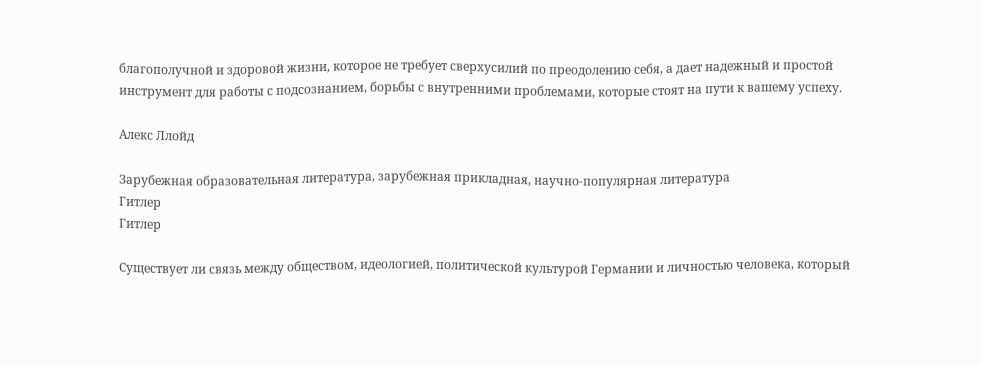благополучной и здоровой жизни, которое не требует сверхусилий по преодолению себя, а дает надежный и простой инструмент для работы с подсознанием, борьбы с внутренними проблемами, которые стоят на пути к вашему успеху.

Алекс Ллойд

Зарубежная образовательная литература, зарубежная прикладная, научно-популярная литература
Гитлер
Гитлер

Существует ли связь между обществом, идеологией, политической культурой Германии и личностью человека, который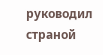руководил страной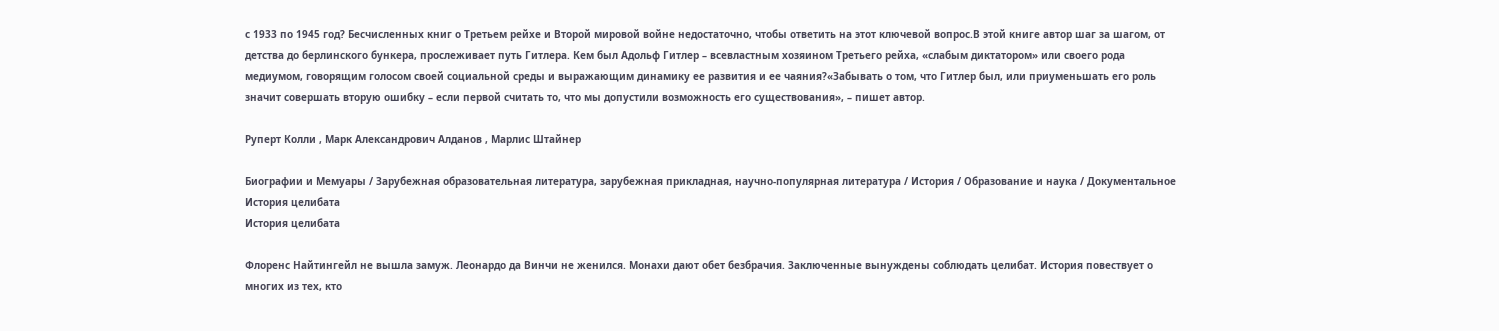с 1933 по 1945 год? Бесчисленных книг о Третьем рейхе и Второй мировой войне недостаточно, чтобы ответить на этот ключевой вопрос.В этой книге автор шаг за шагом, от детства до берлинского бункера, прослеживает путь Гитлера. Кем был Адольф Гитлер – всевластным хозяином Третьего рейха, «слабым диктатором» или своего рода медиумом, говорящим голосом своей социальной среды и выражающим динамику ее развития и ее чаяния?«Забывать о том, что Гитлер был, или приуменьшать его роль значит совершать вторую ошибку – если первой считать то, что мы допустили возможность его существования», – пишет автор.

Руперт Колли , Марк Александрович Алданов , Марлис Штайнер

Биографии и Мемуары / Зарубежная образовательная литература, зарубежная прикладная, научно-популярная литература / История / Образование и наука / Документальное
История целибата
История целибата

Флоренс Найтингейл не вышла замуж. Леонардо да Винчи не женился. Монахи дают обет безбрачия. Заключенные вынуждены соблюдать целибат. История повествует о многих из тех, кто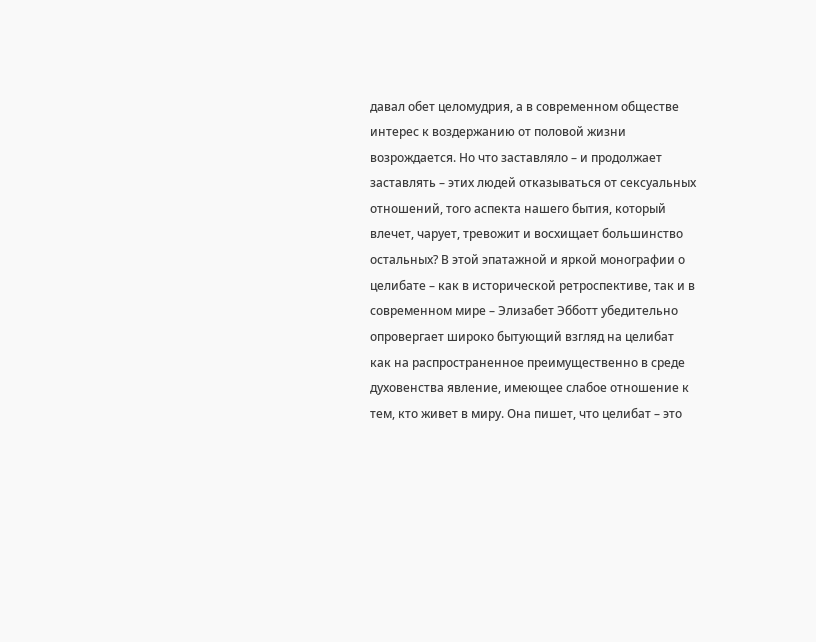давал обет целомудрия, а в современном обществе интерес к воздержанию от половой жизни возрождается. Но что заставляло – и продолжает заставлять – этих людей отказываться от сексуальных отношений, того аспекта нашего бытия, который влечет, чарует, тревожит и восхищает большинство остальных? В этой эпатажной и яркой монографии о целибате – как в исторической ретроспективе, так и в современном мире – Элизабет Эбботт убедительно опровергает широко бытующий взгляд на целибат как на распространенное преимущественно в среде духовенства явление, имеющее слабое отношение к тем, кто живет в миру. Она пишет, что целибат – это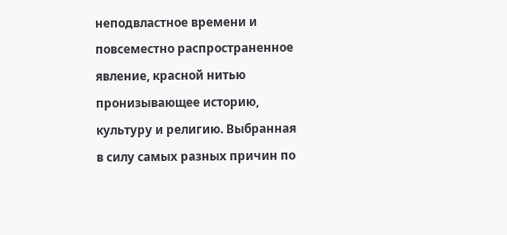неподвластное времени и повсеместно распространенное явление, красной нитью пронизывающее историю, культуру и религию. Выбранная в силу самых разных причин по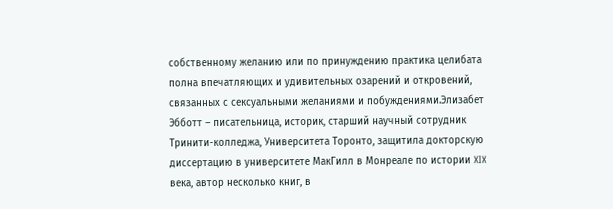собственному желанию или по принуждению практика целибата полна впечатляющих и удивительных озарений и откровений, связанных с сексуальными желаниями и побуждениями.Элизабет Эбботт – писательница, историк, старший научный сотрудник Тринити-колледжа, Университета Торонто, защитила докторскую диссертацию в университете МакГилл в Монреале по истории XIX века, автор несколько книг, в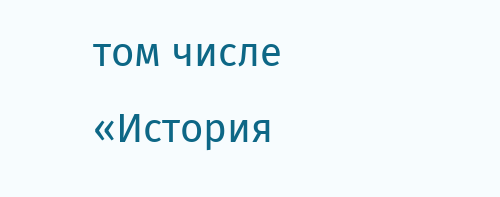том числе «История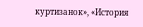куртизанок», «История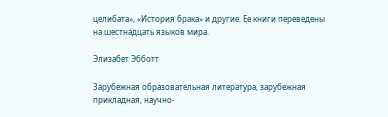целибата», «История брака» и другие. Ее книги переведены на шестнадцать языков мира.

Элизабет Эбботт

Зарубежная образовательная литература, зарубежная прикладная, научно-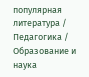популярная литература / Педагогика / Образование и наука